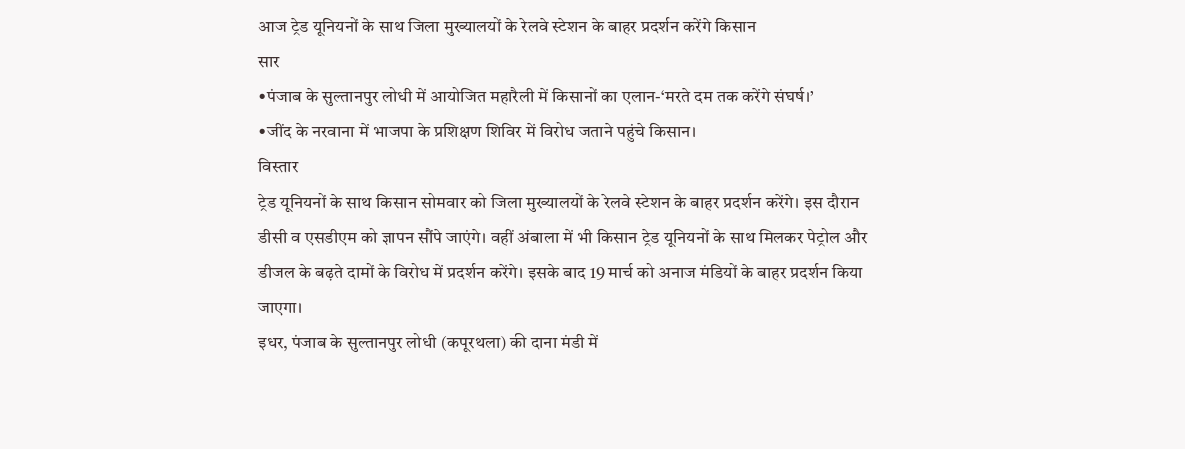आज ट्रेड यूनियनों के साथ जिला मुख्यालयों के रेलवे स्टेशन के बाहर प्रदर्शन करेंगे किसान
सार
•पंजाब के सुल्तानपुर लोधी में आयोजित महारैली में किसानों का एलान-‘मरते दम तक करेंगे संघर्ष।’
•जींद के नरवाना में भाजपा के प्रशिक्षण शिविर में विरोध जताने पहुंचे किसान।
विस्तार
ट्रेड यूनियनों के साथ किसान सोमवार को जिला मुख्यालयों के रेलवे स्टेशन के बाहर प्रदर्शन करेंगे। इस दौरान डीसी व एसडीएम को ज्ञापन सौंपे जाएंगे। वहीं अंबाला में भी किसान ट्रेड यूनियनों के साथ मिलकर पेट्रोल और डीजल के बढ़ते दामों के विरोध में प्रदर्शन करेंगे। इसके बाद 19 मार्च को अनाज मंडियों के बाहर प्रदर्शन किया जाएगा।
इधर, पंजाब के सुल्तानपुर लोधी (कपूरथला) की दाना मंडी में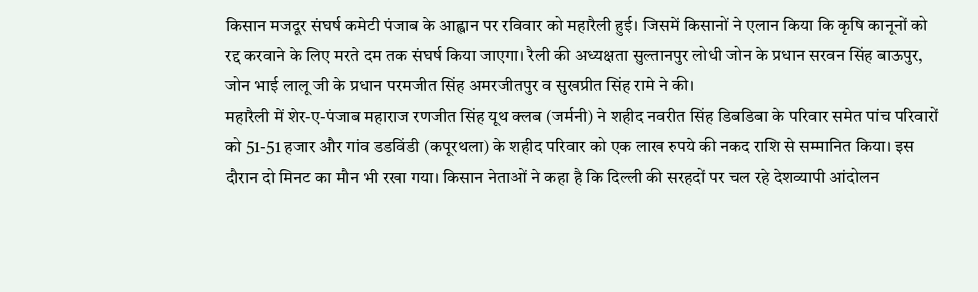किसान मजदूर संघर्ष कमेटी पंजाब के आह्वान पर रविवार को महारैली हुई। जिसमें किसानों ने एलान किया कि कृषि कानूनों को रद्द करवाने के लिए मरते दम तक संघर्ष किया जाएगा। रैली की अध्यक्षता सुल्तानपुर लोधी जोन के प्रधान सरवन सिंह बाऊपुर, जोन भाई लालू जी के प्रधान परमजीत सिंह अमरजीतपुर व सुखप्रीत सिंह रामे ने की।
महारैली में शेर-ए-पंजाब महाराज रणजीत सिंह यूथ क्लब (जर्मनी) ने शहीद नवरीत सिंह डिबडिबा के परिवार समेत पांच परिवारों को 51-51 हजार और गांव डडविंडी (कपूरथला) के शहीद परिवार को एक लाख रुपये की नकद राशि से सम्मानित किया। इस दौरान दो मिनट का मौन भी रखा गया। किसान नेताओं ने कहा है कि दिल्ली की सरहदों पर चल रहे देशव्यापी आंदोलन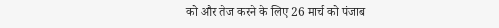को और तेज करने के लिए 26 मार्च को पंजाब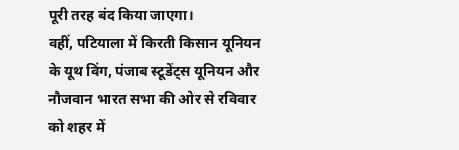पूरी तरह बंद किया जाएगा।
वहीं, पटियाला में किरती किसान यूनियन के यूथ विंग, पंजाब स्टूडेंट्स यूनियन और नौजवान भारत सभा की ओर से रविवार को शहर में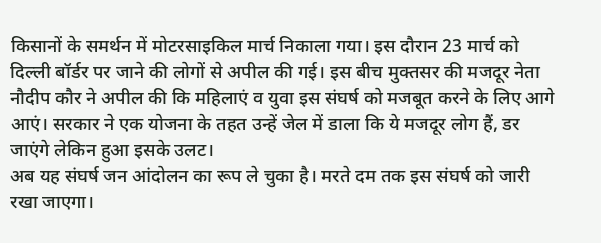किसानों के समर्थन में मोटरसाइकिल मार्च निकाला गया। इस दौरान 23 मार्च को दिल्ली बॉर्डर पर जाने की लोगों से अपील की गई। इस बीच मुक्तसर की मजदूर नेता नौदीप कौर ने अपील की कि महिलाएं व युवा इस संघर्ष को मजबूत करने के लिए आगे आएं। सरकार ने एक योजना के तहत उन्हें जेल में डाला कि ये मजदूर लोग हैं, डर जाएंगे लेकिन हुआ इसके उलट।
अब यह संघर्ष जन आंदोलन का रूप ले चुका है। मरते दम तक इस संघर्ष को जारी रखा जाएगा।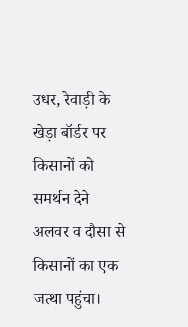उधर, रेवाड़ी के खेड़ा बॉर्डर पर किसानों को समर्थन देने अलवर व दौसा से किसानों का एक जत्था पहुंचा।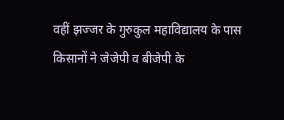वहीं झज्जर के गुरुकुल महाविद्यालय के पास किसानों ने जेजेपी व बीजेपी के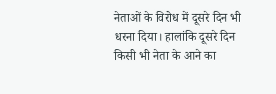नेताओं के विरोध में दूसरे दिन भी धरना दिया। हालांकि दूसरे दिन किसी भी नेता के आने का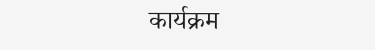कार्यक्रम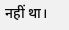नहीं था।